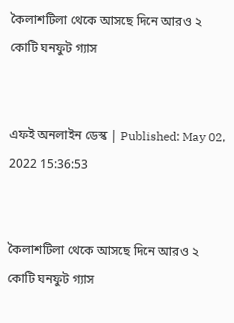কৈলাশটিলা থেকে আসছে দিনে আরও ২ কোটি ঘনফুট গ্যাস


এফই অনলাইন ডেস্ক | Published: May 02, 2022 15:36:53


কৈলাশটিলা থেকে আসছে দিনে আরও ২ কোটি ঘনফুট গ্যাস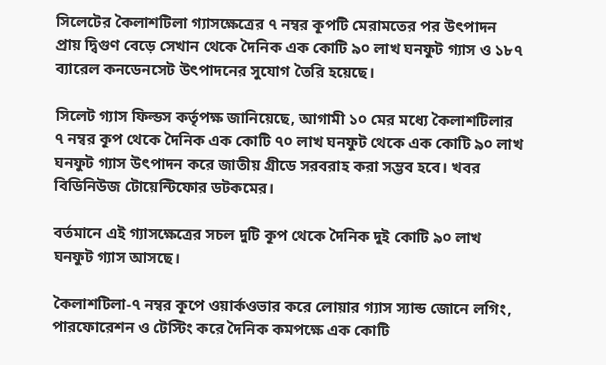সিলেটের কৈলাশটিলা গ্যাসক্ষেত্রের ৭ নম্বর কূপটি মেরামতের পর উৎপাদন প্রায় দ্বিগুণ বেড়ে সেখান থেকে দৈনিক এক কোটি ৯০ লাখ ঘনফুট গ্যাস ও ১৮৭ ব্যারেল কনডেনসেট উৎপাদনের সুযোগ তৈরি হয়েছে।

সিলেট গ্যাস ফিল্ডস কর্তৃপক্ষ জানিয়েছে, আগামী ১০ মের মধ্যে কৈলাশটিলার ৭ নম্বর কূপ থেকে দৈনিক এক কোটি ৭০ লাখ ঘনফুট থেকে এক কোটি ৯০ লাখ ঘনফুট গ্যাস উৎপাদন করে জাতীয় গ্রীডে সরবরাহ করা সম্ভব হবে। খবর বিডিনিউজ টোয়েন্টিফোর ডটকমের।

বর্তমানে এই গ্যাসক্ষেত্রের সচল দুটি কূপ থেকে দৈনিক দুই কোটি ৯০ লাখ ঘনফুট গ্যাস আসছে।

কৈলাশটিলা-৭ নম্বর কূপে ওয়ার্কওভার করে লোয়ার গ্যাস স্যান্ড জোনে লগিং, পারফোরেশন ও টেস্টিং করে দৈনিক কমপক্ষে এক কোটি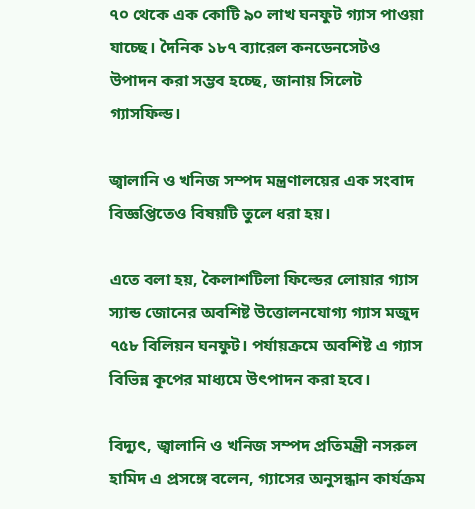৭০ থেকে এক কোটি ৯০ লাখ ঘনফুট গ্যাস পাওয়া যাচ্ছে। দৈনিক ১৮৭ ব্যারেল কনডেনসেটও উপাদন করা সম্ভব হচ্ছে, জানায় সিলেট গ্যাসফিল্ড।

জ্বালানি ও খনিজ সম্পদ মন্ত্রণালয়ের এক সংবাদ বিজ্ঞপ্তিতেও বিষয়টি তুলে ধরা হয়।

এতে বলা হয়, কৈলাশটিলা ফিল্ডের লোয়ার গ্যাস স্যান্ড জোনের অবশিষ্ট উত্তোলনযোগ্য গ্যাস মজুদ ৭৫৮ বিলিয়ন ঘনফুট। পর্যায়ক্রমে অবশিষ্ট এ গ্যাস বিভিন্ন কূপের মাধ্যমে উৎপাদন করা হবে।

বিদ্যুৎ, জ্বালানি ও খনিজ সম্পদ প্রতিমন্ত্রী নসরুল হামিদ এ প্রসঙ্গে বলেন, গ্যাসের অনুসন্ধান কার্যক্রম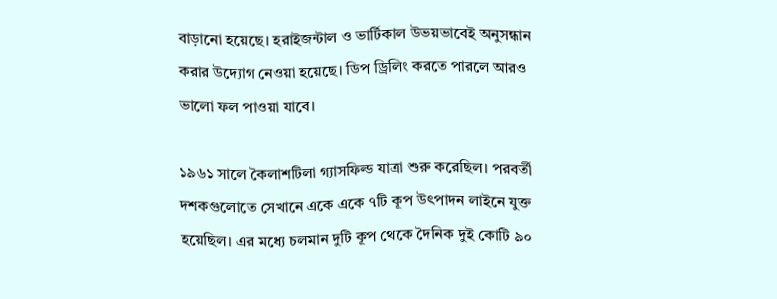বাড়ানো হয়েছে। হরাইজন্টাল ও ভার্টিকাল উভয়ভাবেই অনুসন্ধান করার উদ্যোগ নেওয়া হয়েছে। ডিপ ড্রিলিং করতে পারলে আরও ভালো ফল পাওয়া যাবে।

১৯৬১ সালে কৈলাশটিলা গ্যাসফিল্ড যাত্রা শুরু করেছিল। পরবর্তী দশকগুলোতে সেখানে একে একে ৭টি কূপ উৎপাদন লাইনে যুক্ত হয়েছিল। এর মধ্যে চলমান দুটি কূপ থেকে দৈনিক দুই কোটি ৯০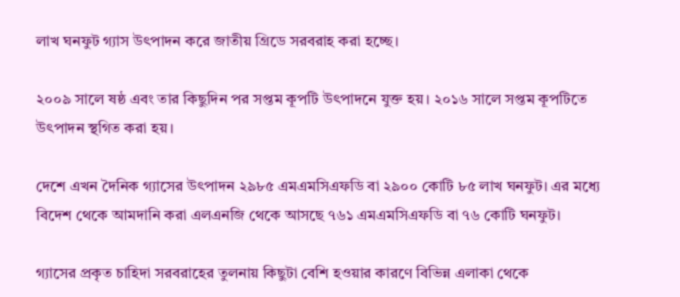লাখ ঘনফুট গ্যাস উৎপাদন করে জাতীয় গ্রিডে সরবরাহ করা হচ্ছে।

২০০৯ সালে ষষ্ঠ এবং তার কিছুদিন পর সপ্তম কূপটি উৎপাদনে যুক্ত হয়। ২০১৬ সালে সপ্তম কূপটিতে উৎপাদন স্থগিত করা হয়।

দেশে এখন দৈনিক গ্যাসের উৎপাদন ২৯৮৫ এমএমসিএফডি বা ২৯০০ কোটি ৮৫ লাখ ঘনফুট। এর মধ্যে বিদেশ থেকে আমদানি করা এলএনজি থেকে আসছে ৭৬১ এমএমসিএফডি বা ৭৬ কোটি ঘনফুট।

গ্যাসের প্রকৃত চাহিদা সরবরাহের তুলনায় কিছুটা বেশি হওয়ার কারণে বিভিন্ন এলাকা থেকে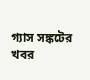গ্যাস সঙ্কটের খবর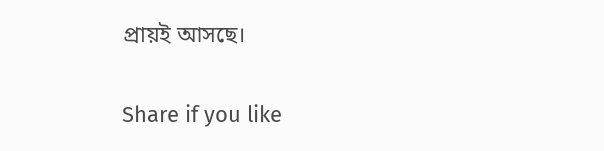প্রায়ই আসছে।

Share if you like